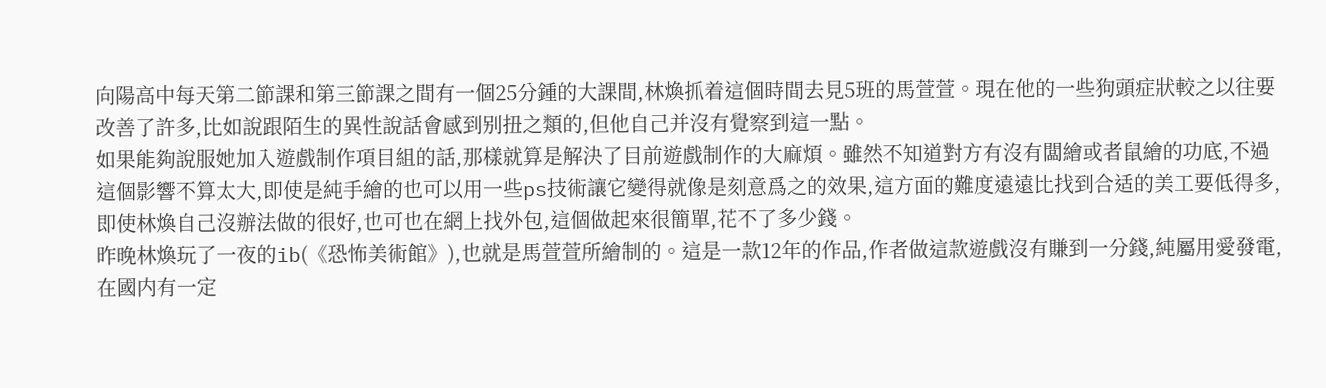向陽高中每天第二節課和第三節課之間有一個25分鍾的大課間,林煥抓着這個時間去見5班的馬萱萱。現在他的一些狗頭症狀較之以往要改善了許多,比如說跟陌生的異性說話會感到别扭之類的,但他自己并沒有覺察到這一點。
如果能夠說服她加入遊戲制作項目組的話,那樣就算是解決了目前遊戲制作的大麻煩。雖然不知道對方有沒有闆繪或者鼠繪的功底,不過這個影響不算太大,即使是純手繪的也可以用一些ps技術讓它變得就像是刻意爲之的效果,這方面的難度遠遠比找到合适的美工要低得多,即使林煥自己沒辦法做的很好,也可也在網上找外包,這個做起來很簡單,花不了多少錢。
昨晚林煥玩了一夜的ib(《恐怖美術館》),也就是馬萱萱所繪制的。這是一款12年的作品,作者做這款遊戲沒有賺到一分錢,純屬用愛發電,在國内有一定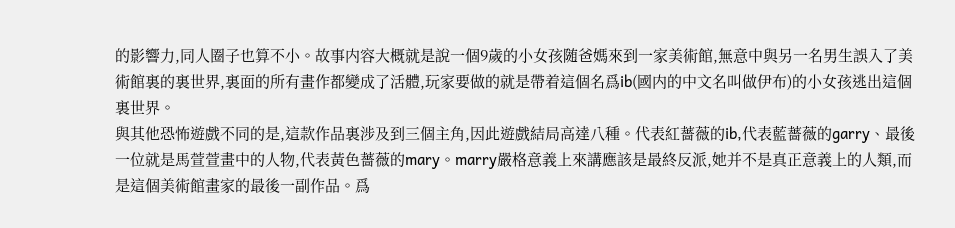的影響力,同人圈子也算不小。故事内容大概就是說一個9歲的小女孩随爸媽來到一家美術館,無意中與另一名男生誤入了美術館裏的裏世界,裏面的所有畫作都變成了活體,玩家要做的就是帶着這個名爲ib(國内的中文名叫做伊布)的小女孩逃出這個裏世界。
與其他恐怖遊戲不同的是,這款作品裏涉及到三個主角,因此遊戲結局高達八種。代表紅薔薇的ib,代表藍薔薇的garry、最後一位就是馬萱萱畫中的人物,代表黃色薔薇的mary。marry嚴格意義上來講應該是最終反派,她并不是真正意義上的人類,而是這個美術館畫家的最後一副作品。爲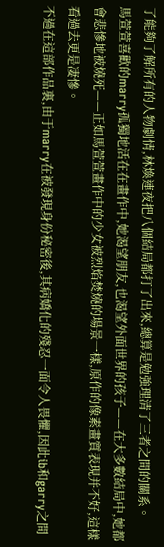了能夠了解所有的人物劇情,林煥連夜把八個結局都打了出來,總算是勉強理清了三者之間的關系。
馬萱萱喜歡的marry孤獨地活在在畫作中,她渴望朋友,也渴望外面世界的孩子——在大多數結局中,她都會悲慘地被燒死——正如馬萱萱畫作中的少女被烈焰焚燒的場景一樣,原作的像素畫質表現并不好,這樣看過去更是凄慘。
不過在這部作品裏,由于marry在被發現身份秘密後,其病嬌化的殘忍一面令人畏懼,因此ib和garry之間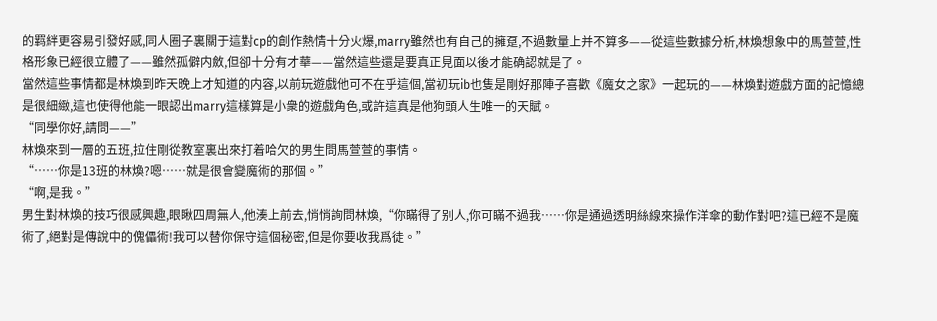的羁絆更容易引發好感,同人圈子裏關于這對cp的創作熱情十分火爆,marry雖然也有自己的擁趸,不過數量上并不算多——從這些數據分析,林煥想象中的馬萱萱,性格形象已經很立體了——雖然孤僻内斂,但卻十分有才華——當然這些還是要真正見面以後才能确認就是了。
當然這些事情都是林煥到昨天晚上才知道的内容,以前玩遊戲他可不在乎這個,當初玩ib也隻是剛好那陣子喜歡《魔女之家》一起玩的——林煥對遊戲方面的記憶總是很細緻,這也使得他能一眼認出marry這樣算是小衆的遊戲角色,或許這真是他狗頭人生唯一的天賦。
“同學你好,請問——”
林煥來到一層的五班,拉住剛從教室裏出來打着哈欠的男生問馬萱萱的事情。
“……你是13班的林煥?嗯……就是很會變魔術的那個。”
“啊,是我。”
男生對林煥的技巧很感興趣,眼瞅四周無人,他湊上前去,悄悄詢問林煥,“你瞞得了别人,你可瞞不過我……你是通過透明絲線來操作洋傘的動作對吧?這已經不是魔術了,絕對是傳說中的傀儡術!我可以替你保守這個秘密,但是你要收我爲徒。”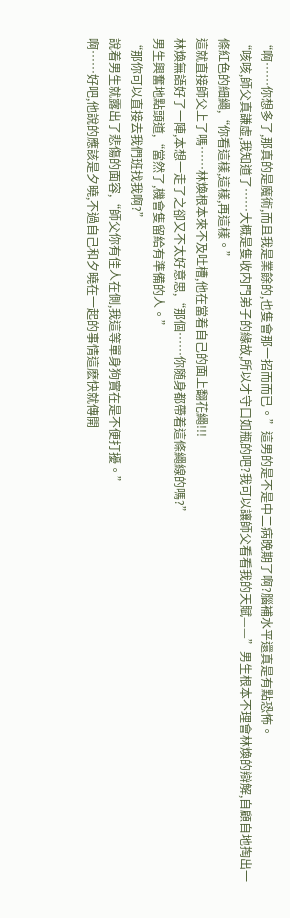“啊……你想多了,那真的是魔術,而且我是業餘的,也隻會那一招而而已。”這男的是不是中二病晚期了啊?腦補水平還真是有點恐怖。
“咳咳,師父真謙虛,我知道了……大概是隻收内門弟子的緣故,所以才守口如瓶的吧?我可以讓師父看看我的天賦——”男生根本不理會林煥的辯解,自顧自地掏出一條紅色的細繩,“你看這樣,這樣,再這樣。”
這就直接師父上了嗎……林煥根本來不及吐槽,他在當着自己的面上翻花繩!!!
林煥無語好了一陣,本想一走了之卻又不太好意思,“那個……你随身都帶着這條繩線的嗎?”
男生興奮地點頭道,“當然了,機會隻留給有準備的人。”
“那你可以直接去我們班找我啊?”
說着男生就露出了悲傷的面容,“師父你有佳人在側,我這等單身狗實在是不便打擾。”
啊……好吧,他說的應該是夕曉,不過自己和夕曉在一起的事情這麽快就傳開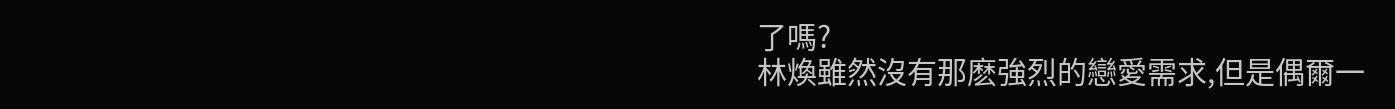了嗎?
林煥雖然沒有那麽強烈的戀愛需求,但是偶爾一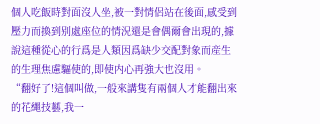個人吃飯時對面沒人坐,被一對情侶站在後面,感受到壓力而換到别處座位的情況還是會偶爾會出現的,據說這種從心的行爲是人類因爲缺少交配對象而産生的生理焦慮驅使的,即使内心再強大也沒用。
“翻好了!這個叫做,一般來講隻有兩個人才能翻出來的花繩技藝,我一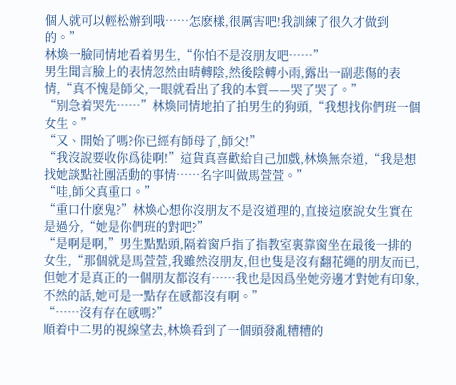個人就可以輕松辦到哦……怎麽樣,很厲害吧!我訓練了很久才做到的。”
林煥一臉同情地看着男生,“你怕不是沒朋友吧……”
男生聞言臉上的表情忽然由晴轉陰,然後陰轉小雨,露出一副悲傷的表情,“真不愧是師父,一眼就看出了我的本質——哭了哭了。”
“别急着哭先……”林煥同情地拍了拍男生的狗頭,“我想找你們班一個女生。”
“又、開始了嗎?你已經有師母了,師父!”
“我沒說要收你爲徒啊!”這貨真喜歡給自己加戲,林煥無奈道,“我是想找她談點社團活動的事情……名字叫做馬萱萱。”
“哇,師父真重口。”
“重口什麽鬼?”林煥心想你沒朋友不是沒道理的,直接這麽說女生實在是過分,“她是你們班的對吧?”
“是啊是啊,”男生點點頭,隔着窗戶指了指教室裏靠窗坐在最後一排的女生,“那個就是馬萱萱,我雖然沒朋友,但也隻是沒有翻花繩的朋友而已,但她才是真正的一個朋友都沒有……我也是因爲坐她旁邊才對她有印象,不然的話,她可是一點存在感都沒有啊。”
“……沒有存在感嗎?”
順着中二男的視線望去,林煥看到了一個頭發亂糟糟的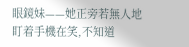眼鏡妹——她正旁若無人地盯着手機在笑,不知道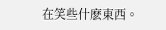在笑些什麽東西。